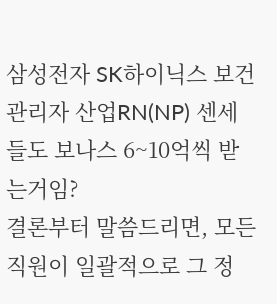삼성전자 SK하이닉스 보건관리자 산업RN(NP) 센세들도 보나스 6~10억씩 받는거임?
결론부터 말씀드리면, 모든 직원이 일괄적으로 그 정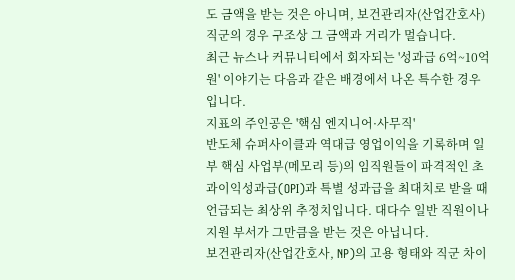도 금액을 받는 것은 아니며, 보건관리자(산업간호사) 직군의 경우 구조상 그 금액과 거리가 멀습니다.
최근 뉴스나 커뮤니티에서 회자되는 '성과급 6억~10억 원' 이야기는 다음과 같은 배경에서 나온 특수한 경우입니다.
지표의 주인공은 '핵심 엔지니어·사무직'
반도체 슈퍼사이클과 역대급 영업이익을 기록하며 일부 핵심 사업부(메모리 등)의 임직원들이 파격적인 초과이익성과급(OPI)과 특별 성과급을 최대치로 받을 때 언급되는 최상위 추정치입니다. 대다수 일반 직원이나 지원 부서가 그만큼을 받는 것은 아닙니다.
보건관리자(산업간호사, NP)의 고용 형태와 직군 차이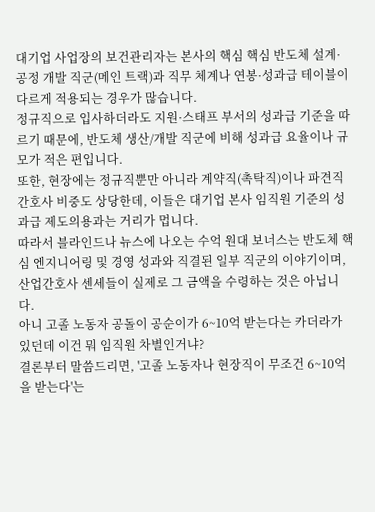대기업 사업장의 보건관리자는 본사의 핵심 핵심 반도체 설계·공정 개발 직군(메인 트랙)과 직무 체계나 연봉·성과급 테이블이 다르게 적용되는 경우가 많습니다.
정규직으로 입사하더라도 지원·스태프 부서의 성과급 기준을 따르기 때문에, 반도체 생산/개발 직군에 비해 성과급 요율이나 규모가 적은 편입니다.
또한, 현장에는 정규직뿐만 아니라 계약직(촉탁직)이나 파견직 간호사 비중도 상당한데, 이들은 대기업 본사 임직원 기준의 성과급 제도의용과는 거리가 멉니다.
따라서 블라인드나 뉴스에 나오는 수억 원대 보너스는 반도체 핵심 엔지니어링 및 경영 성과와 직결된 일부 직군의 이야기이며, 산업간호사 센세들이 실제로 그 금액을 수령하는 것은 아닙니다.
아니 고졸 노동자 공돌이 공순이가 6~10억 받는다는 카더라가 있던데 이건 뭐 임직원 차별인거냐?
결론부터 말씀드리면, '고졸 노동자나 현장직이 무조건 6~10억을 받는다'는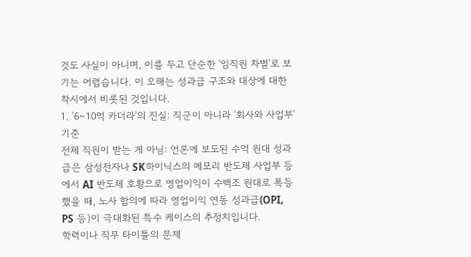것도 사실이 아니며, 이를 두고 단순한 '임직원 차별'로 보기는 어렵습니다. 이 오해는 성과급 구조와 대상에 대한 착시에서 비롯된 것입니다.
1. '6~10억 카더라'의 진실: 직군이 아니라 '회사와 사업부' 기준
전체 직원이 받는 게 아님: 언론에 보도된 수억 원대 성과급은 삼성전자나 SK하이닉스의 메모리 반도체 사업부 등에서 AI 반도체 호황으로 영업이익이 수백조 원대로 폭등했을 때, 노사 합의에 따라 영업이익 연동 성과급(OPI, PS 등)이 극대화된 특수 케이스의 추정치입니다.
학력이나 직무 타이틀의 문제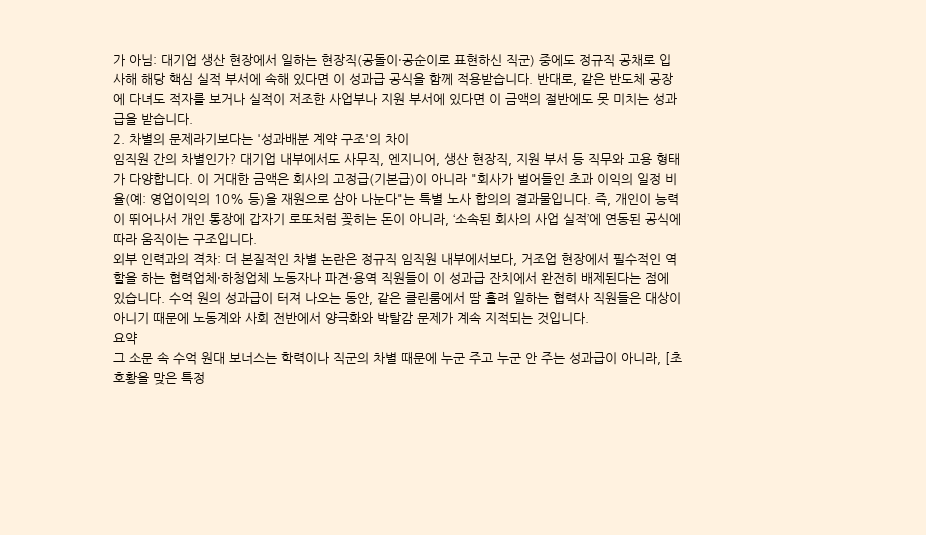가 아님: 대기업 생산 현장에서 일하는 현장직(공돌이·공순이로 표현하신 직군) 중에도 정규직 공채로 입사해 해당 핵심 실적 부서에 속해 있다면 이 성과급 공식을 함께 적용받습니다. 반대로, 같은 반도체 공장에 다녀도 적자를 보거나 실적이 저조한 사업부나 지원 부서에 있다면 이 금액의 절반에도 못 미치는 성과급을 받습니다.
2. 차별의 문제라기보다는 '성과배분 계약 구조'의 차이
임직원 간의 차별인가? 대기업 내부에서도 사무직, 엔지니어, 생산 현장직, 지원 부서 등 직무와 고용 형태가 다양합니다. 이 거대한 금액은 회사의 고정급(기본급)이 아니라 "회사가 벌어들인 초과 이익의 일정 비율(예: 영업이익의 10% 등)을 재원으로 삼아 나눈다"는 특별 노사 합의의 결과물입니다. 즉, 개인이 능력이 뛰어나서 개인 통장에 갑자기 로또처럼 꽂히는 돈이 아니라, ‘소속된 회사의 사업 실적’에 연동된 공식에 따라 움직이는 구조입니다.
외부 인력과의 격차: 더 본질적인 차별 논란은 정규직 임직원 내부에서보다, 거조업 현장에서 필수적인 역할을 하는 협력업체·하청업체 노동자나 파견·용역 직원들이 이 성과급 잔치에서 완전히 배제된다는 점에 있습니다. 수억 원의 성과급이 터져 나오는 동안, 같은 클린룸에서 땀 흘려 일하는 협력사 직원들은 대상이 아니기 때문에 노동계와 사회 전반에서 양극화와 박탈감 문제가 계속 지적되는 것입니다.
요약
그 소문 속 수억 원대 보너스는 학력이나 직군의 차별 때문에 누군 주고 누군 안 주는 성과급이 아니라, [초호황을 맞은 특정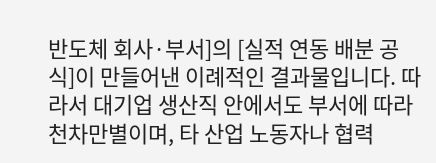반도체 회사·부서]의 [실적 연동 배분 공식]이 만들어낸 이례적인 결과물입니다. 따라서 대기업 생산직 안에서도 부서에 따라 천차만별이며, 타 산업 노동자나 협력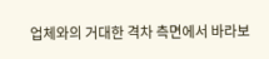업체와의 거대한 격차 측면에서 바라보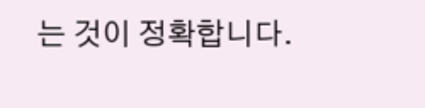는 것이 정확합니다.